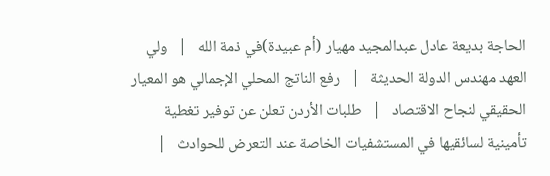الحاجة بديعة عادل عبدالمجيد مهيار (أم عبيدة)في ذمة الله   |   ولي العهد مهندس الدولة الحديثة   |   رفع الناتج المحلي الإجمالي هو المعيار الحقيقي لنجاح الاقتصاد   |   طلبات الأردن تعلن عن توفير تغطية تأمينية لسائقيها في المستشفيات الخاصة عند التعرض للحوادث   |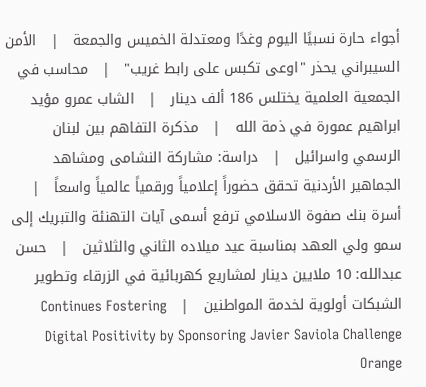أجواء حارة نسبيًا اليوم وغدًا ومعتدلة الخميس والجمعة   |   الأمن السيبراني يحذر "اوعى تكبس على رابط غريب"   |   محاسب في الجمعية العلمية يختلس 186 ألف دينار   |   الشاب عمرو مؤيد ابراهيم عمورة في ذمة الله   |   مذكرة التفاهم بين لبنان الرسمي واسرائيل   |   دراسة: مشاركة النشامى ومشاهد الجماهير الأردنية تحقق حضوراً إعلامياً ورقمياً عالمياً واسعاً   |   أسرة بنك صفوة الاسلامي ترفع أسمى آيات التهنئة والتبريك إلى سمو ولي العهد بمناسبة عيد ميلاده الثاني والثلاثين   |   حسن عبدالله: 10 ملايين دينار لمشاريع كهربائية في الزرقاء وتطوير الشبكات أولوية لخدمة المواطنين   |   Continues Fostering Digital Positivity by Sponsoring Javier Saviola Challenge Orange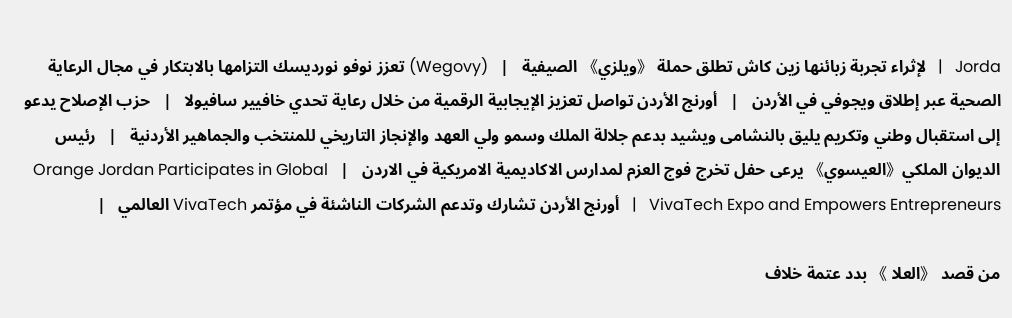Jorda   |   لإثراء تجربة زبائنها زين كاش تطلق حملة 《ويلزي》 الصيفية   |   (Wegovy) تعزز نوفو نورديسك التزامها بالابتكار في مجال الرعاية الصحية عبر إطلاق ويجوفي في الأردن   |   أورنج الأردن تواصل تعزيز الإيجابية الرقمية من خلال رعاية تحدي خافيير سافيولا   |   حزب الإصلاح يدعو إلى استقبال وطني وتكريم يليق بالنشامى ويشيد بدعم جلالة الملك وسمو ولي العهد والإنجاز التاريخي للمنتخب والجماهير الأردنية   |   رئيس الديوان الملكي《العيسوي》 يرعى حفل تخرج فوج العزم لمدارس الاكاديمية الامريكية في الاردن   |   Orange Jordan Participates in Global VivaTech Expo and Empowers Entrepreneurs   |   أورنج الأردن تشارك وتدعم الشركات الناشئة في مؤتمر VivaTech العالمي   |

من قصد 《العلا 》 بدد عتمة خلاف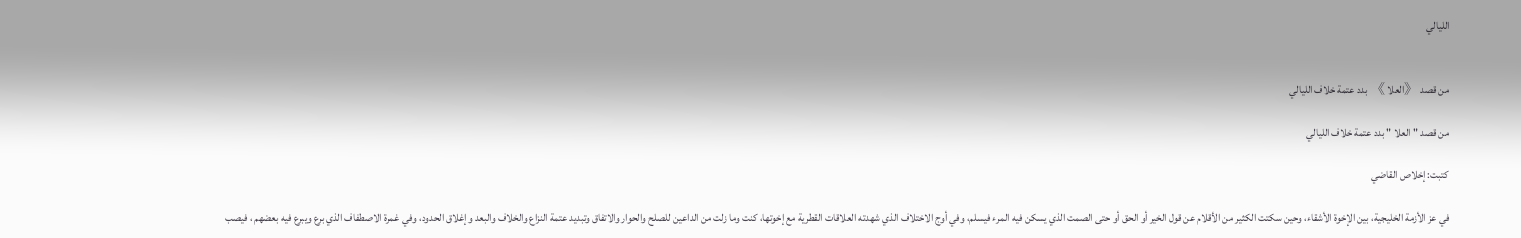الليالي


من قصد 《العلا 》 بدد عتمة خلاف الليالي

من قصد "العلا " بدد عتمة خلاف الليالي

كتبت: إخلاص القاضي

في عز الأزمة الخليجية، بين الإخوة الأشقاء، وحين سكتت الكثير من الأقلام عن قول الخير أو الحق أو حتى الصمت الذي يسكن فيه المرء فيسلم، وفي أوج الاختلاف الذي شهدته العلاقات القطرية مع إخوتها، كنت وما زلت من الداعين للصلح والحوار والاتفاق وتبديد عتمة النزاع والخلاف والبعد وإغلاق الحدود، وفي غمرة الاصطفاف الذي برع ويبرع فيه بعضهم ، فيصب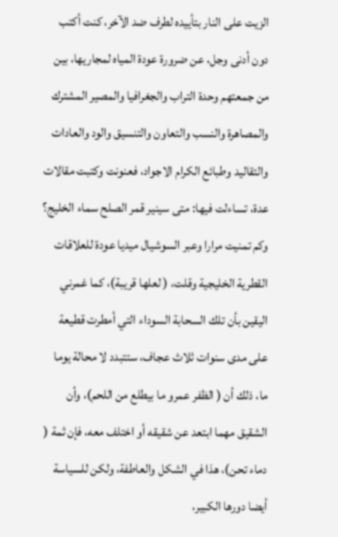الزيت على النار بتأييده لطرف ضد الآخر، كنت أكتب دون أدنى وجل، عن ضرورة عودة المياه لمجاريها، بين من جمعتهم وحدة التراب والجغرافيا والمصير المشترك والمصاهرة والنسب والتعاون والتنسيق والود والعادات والتقاليد وطبائع الكرام الاجواد، فعنونت وكتبت مقالات عدة، تساءلت فيها: متى سينير قمر الصلح سماء الخليج؟ وكم تمنيت مرارا وعبر السوشيال ميديا عودة للعلاقات القطرية الخليجية وقلت، ( لعلها قريبة)، كما غمرني اليقين بأن تلك السحابة السوداء التي أمطرت قطيعة على مدى سنوات ثلاث عجاف، ستتبدد لا محالة يوما ما، ذلك أن ( الظفر عمرو ما بيطلع من اللحم)، وأن الشقيق مهما ابتعد عن شقيقه أو اختلف معه، فإن ثمة ( دماء تحن)، هذا في الشكل والعاطفة، ولكن للسياسة أيضا دورها الكبير،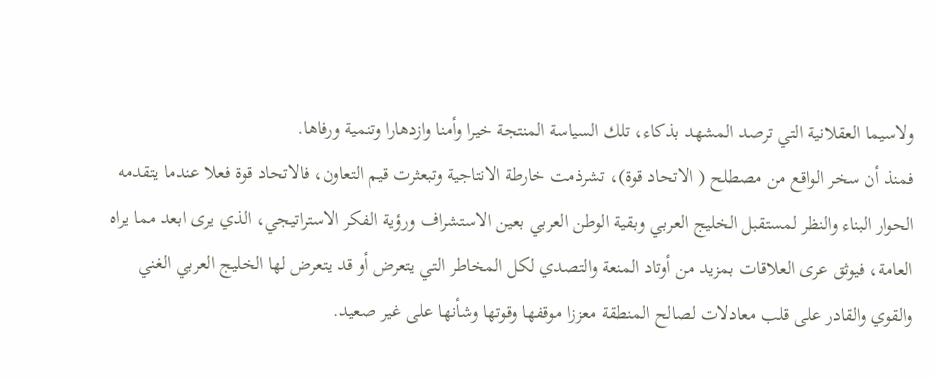ولاسيما العقلانية التي ترصد المشهد بذكاء، تلك السياسة المنتجة خيرا وأمنا وازدهارا وتنمية ورفاها.
فمنذ أن سخر الواقع من مصطلح ( الاتحاد قوة)، تشرذمت خارطة الانتاجية وتبعثرت قيم التعاون، فالاتحاد قوة فعلا عندما يتقدمه الحوار البناء والنظر لمستقبل الخليج العربي وبقية الوطن العربي بعين الاستشراف ورؤية الفكر الاستراتيجي، الذي يرى ابعد مما يراه العامة، فيوثق عرى العلاقات بمزيد من أوتاد المنعة والتصدي لكل المخاطر التي يتعرض أو قد يتعرض لها الخليج العربي الغني والقوي والقادر على قلب معادلات لصالح المنطقة معززا موقفها وقوتها وشأنها على غير صعيد.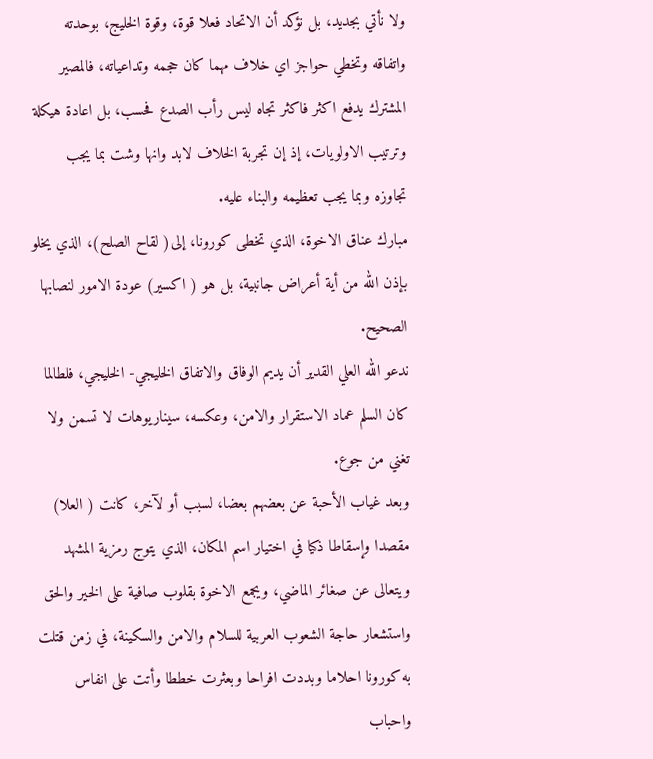ولا نأتي بجديد، بل نؤكد أن الاتحاد فعلا قوة، وقوة الخليج، بوحدته واتفاقه وتخطي حواجز اي خلاف مهما كان حجمه وتداعياته، فالمصير المشترك يدفع اكثر فاكثر تجاه ليس رأب الصدع فحسب، بل اعادة هيكلة وترتيب الاولويات، إذ إن تجربة الخلاف لابد وانها وشت بما يجب تجاوزه وبما يجب تعظيمه والبناء عليه.
مبارك عناق الاخوة، الذي تخطى كورونا، إلى( لقاح الصلح)، الذي يخلو بإذن الله من أية أعراض جانبية، بل هو ( اكسير) عودة الامور لنصابها الصحيح.
ندعو الله العلي القدير أن يديم الوفاق والاتفاق الخليجي- الخليجي، فلطالما كان السلم عماد الاستقرار والامن، وعكسه، سيناريوهات لا تسمن ولا تغني من جوع.
وبعد غياب الأحبة عن بعضهم بعضا، لسبب أو لآخر، كانت ( العلا) مقصدا وإسقاطا ذكيا في اختيار اسم المكان، الذي يتوج رمزية المشهد ويتعالى عن صغائر الماضي، ويجمع الاخوة بقلوب صافية على الخير والحق واستشعار حاجة الشعوب العربية للسلام والامن والسكينة، في زمن قتلت به كورونا احلاما وبددت افراحا وبعثرت خططا وأتت على انفاس واحباب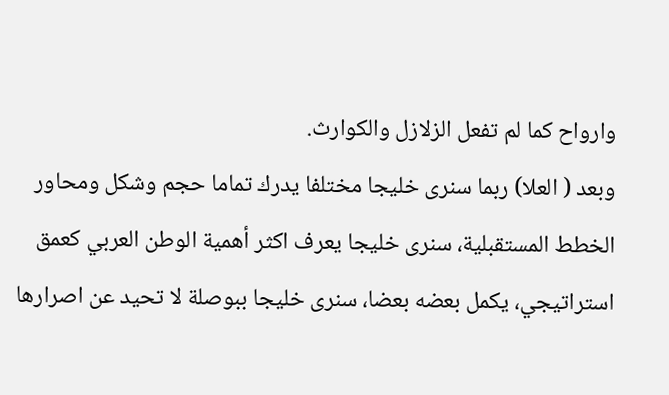وارواح كما لم تفعل الزلازل والكوارث.
وبعد ( العلا) ربما سنرى خليجا مختلفا يدرك تماما حجم وشكل ومحاور الخطط المستقبلية، سنرى خليجا يعرف اكثر أهمية الوطن العربي كعمق استراتيجي، يكمل بعضه بعضا، سنرى خليجا ببوصلة لا تحيد عن اصرارها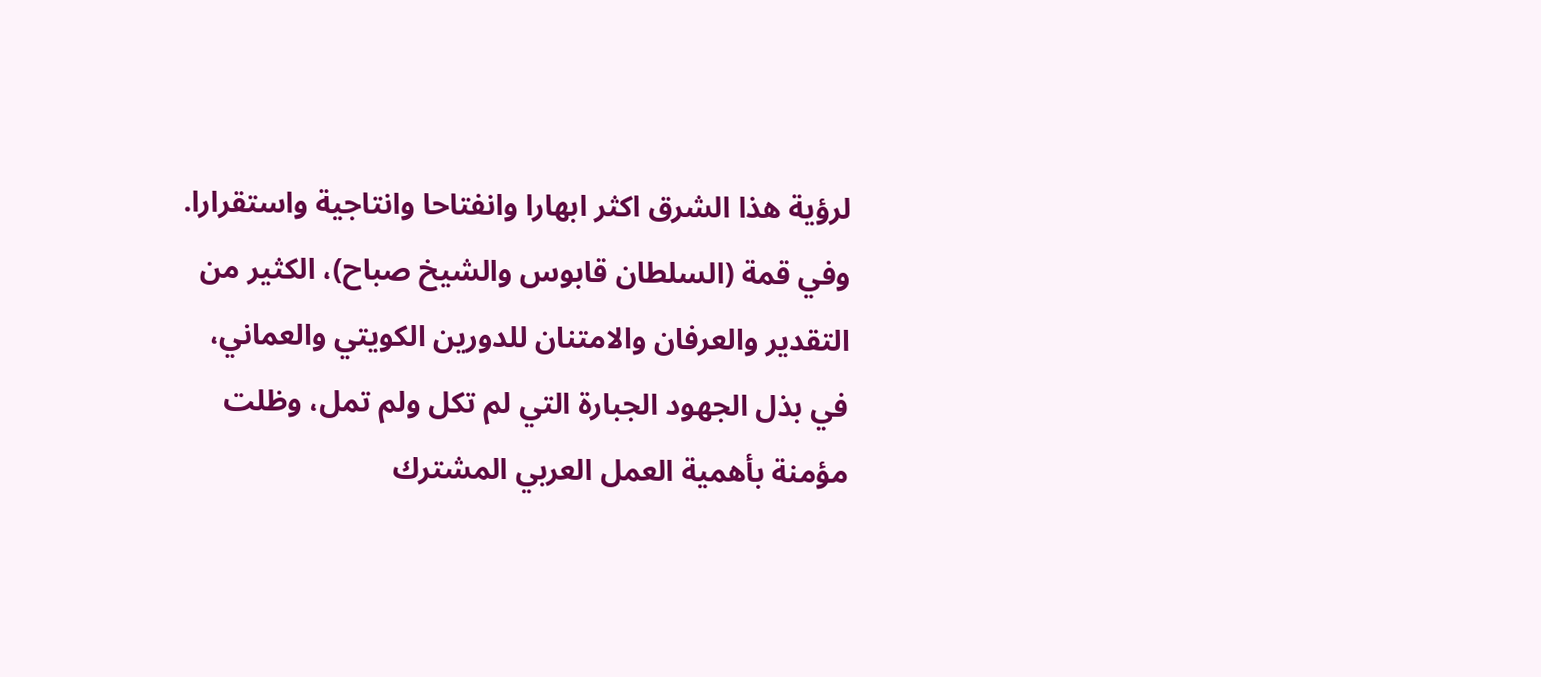لرؤية هذا الشرق اكثر ابهارا وانفتاحا وانتاجية واستقرارا.
وفي قمة (السلطان قابوس والشيخ صباح)، الكثير من التقدير والعرفان والامتنان للدورين الكويتي والعماني، في بذل الجهود الجبارة التي لم تكل ولم تمل، وظلت مؤمنة بأهمية العمل العربي المشترك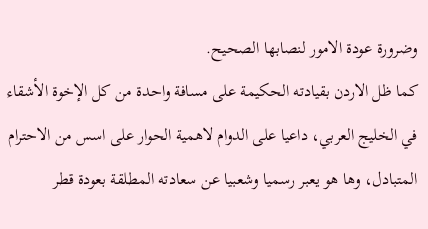وضرورة عودة الامور لنصابها الصحيح.
كما ظل الاردن بقيادته الحكيمة على مسافة واحدة من كل الإخوة الأشقاء في الخليج العربي، داعيا على الدوام لاهمية الحوار على اسس من الاحترام المتبادل، وها هو يعبر رسميا وشعبيا عن سعادته المطلقة بعودة قطر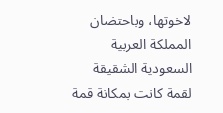لاخوتها، وباحتضان المملكة العربية السعودية الشقيقة لقمة كانت بمكانة قمة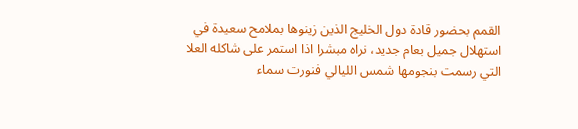القمم بحضور قادة دول الخليج الذين زينوها بملامح سعيدة في استهلال جميل بعام جديد، نراه مبشرا اذا استمر على شاكله العلا التي رسمت بنجومها شمس الليالي فنورت سماء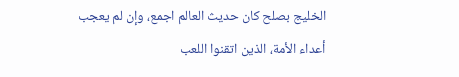الخليج بصلح كان حديث العالم اجمع، وإن لم يعجب أعداء الأمة، الذين اتقنوا اللعب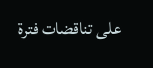على تناقضات فترة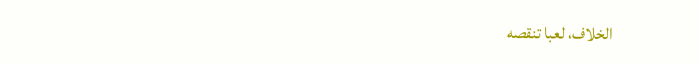الخلاف، لعبا تنقصه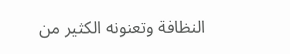النظافة وتعنونه الكثير من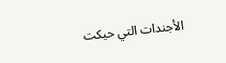الأجندات التي حيكت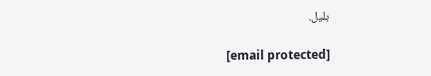بليل.

[email protected]